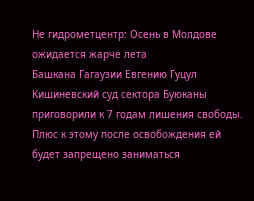Не гидрометцентр: Осень в Молдове ожидается жарче лета
Башкана Гагаузии Евгению Гуцул Кишиневский суд сектора Буюканы приговорили к 7 годам лишения свободы. Плюс к этому после освобождения ей будет запрещено заниматься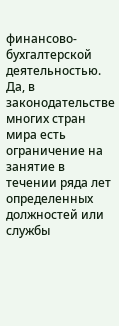финансово-бухгалтерской деятельностью. Да, в законодательстве многих стран мира есть ограничение на занятие в течении ряда лет определенных должностей или службы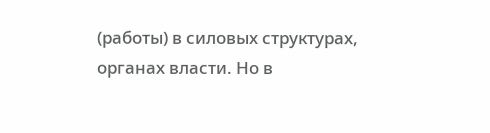(работы) в силовых структурах, органах власти. Но в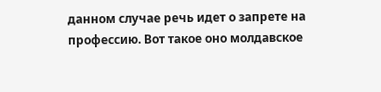данном случае речь идет о запрете на профессию. Вот такое оно молдавское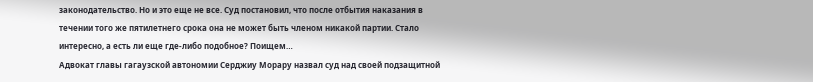законодательство. Но и это еще не все. Суд постановил, что после отбытия наказания в течении того же пятилетнего срока она не может быть членом никакой партии. Стало интересно, а есть ли еще где-либо подобное? Поищем…
Адвокат главы гагаузской автономии Серджиу Морару назвал суд над своей подзащитной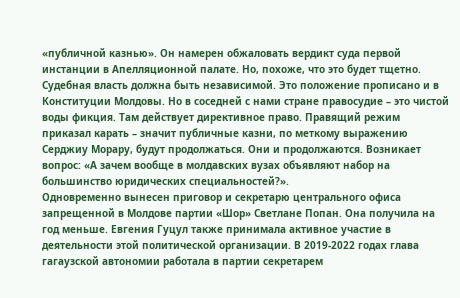«публичной казнью». Он намерен обжаловать вердикт суда первой инстанции в Апелляционной палате. Но, похоже, что это будет тщетно. Судебная власть должна быть независимой. Это положение прописано и в Конституции Молдовы. Но в соседней с нами стране правосудие – это чистой воды фикция. Там действует директивное право. Правящий режим приказал карать – значит публичные казни, по меткому выражению Серджиу Морару, будут продолжаться. Они и продолжаются. Возникает вопрос: «А зачем вообще в молдавских вузах объявляют набор на большинство юридических специальностей?».
Одновременно вынесен приговор и секретарю центрального офиса запрещенной в Молдове партии «Шор» Светлане Попан. Она получила на год меньше. Евгения Гуцул также принимала активное участие в деятельности этой политической организации. В 2019-2022 годах глава гагаузской автономии работала в партии секретарем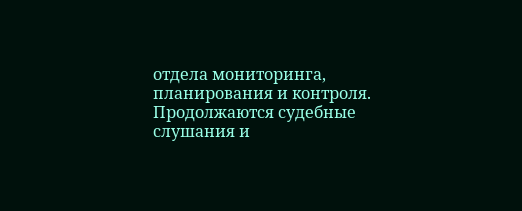отдела мониторинга, планирования и контроля. Продолжаются судебные слушания и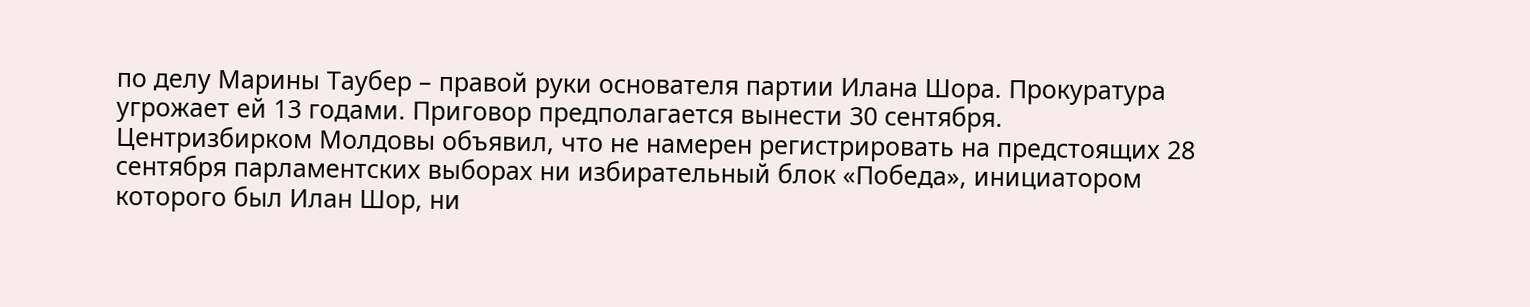по делу Марины Таубер – правой руки основателя партии Илана Шора. Прокуратура угрожает ей 13 годами. Приговор предполагается вынести 30 сентября.
Центризбирком Молдовы объявил, что не намерен регистрировать на предстоящих 28 сентября парламентских выборах ни избирательный блок «Победа», инициатором которого был Илан Шор, ни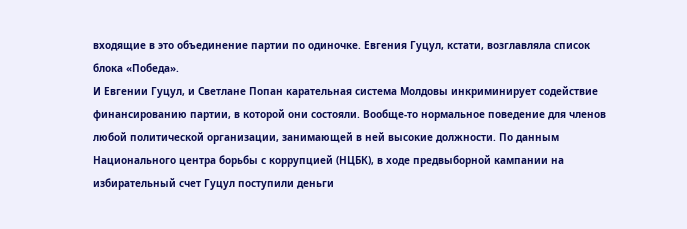входящие в это объединение партии по одиночке. Евгения Гуцул, кстати, возглавляла список блока «Победа».
И Евгении Гуцул, и Светлане Попан карательная система Молдовы инкриминирует содействие финансированию партии, в которой они состояли. Вообще-то нормальное поведение для членов любой политической организации, занимающей в ней высокие должности. По данным Национального центра борьбы с коррупцией (НЦБК), в ходе предвыборной кампании на избирательный счет Гуцул поступили деньги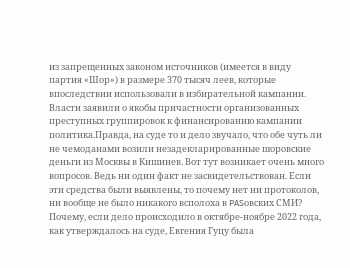из запрещенных законом источников (имеется в виду партия «Шор») в размере 370 тысяч леев, которые впоследствии использовали в избирательной кампании. Власти заявили о якобы причастности организованных преступных группировок к финансированию кампании политика.Правда, на суде то и дело звучало, что обе чуть ли не чемоданами возили незадекларированные шоровские деньги из Москвы в Кишинев. Вот тут возникает очень много вопросов. Ведь ни один факт не засвидетельствован. Если эти средства были выявлены, то почему нет ни протоколов, ни вообще не было никакого всполоха в PASовских СМИ? Почему, если дело происходило в октябре-ноябре 2022 года, как утверждалось на суде, Евгения Гуцу была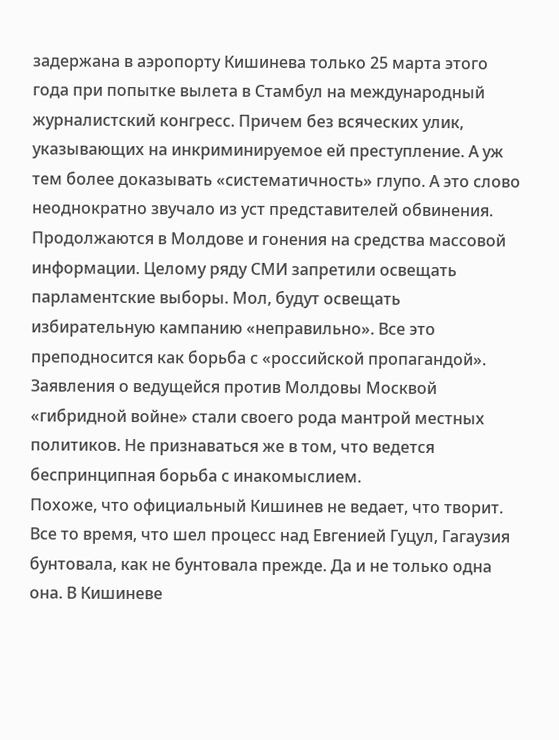задержана в аэропорту Кишинева только 25 марта этого года при попытке вылета в Стамбул на международный журналистский конгресс. Причем без всяческих улик, указывающих на инкриминируемое ей преступление. А уж тем более доказывать «систематичность» глупо. А это слово неоднократно звучало из уст представителей обвинения.
Продолжаются в Молдове и гонения на средства массовой информации. Целому ряду СМИ запретили освещать парламентские выборы. Мол, будут освещать избирательную кампанию «неправильно». Все это преподносится как борьба с «российской пропагандой». Заявления о ведущейся против Молдовы Москвой «гибридной войне» стали своего рода мантрой местных политиков. Не признаваться же в том, что ведется беспринципная борьба с инакомыслием.
Похоже, что официальный Кишинев не ведает, что творит. Все то время, что шел процесс над Евгенией Гуцул, Гагаузия бунтовала, как не бунтовала прежде. Да и не только одна она. В Кишиневе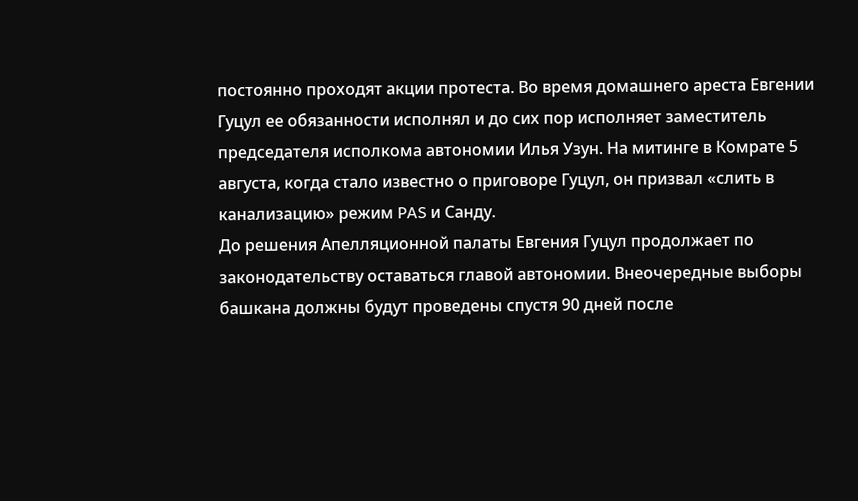постоянно проходят акции протеста. Во время домашнего ареста Евгении Гуцул ее обязанности исполнял и до сих пор исполняет заместитель председателя исполкома автономии Илья Узун. На митинге в Комрате 5 августа, когда стало известно о приговоре Гуцул, он призвал «слить в канализацию» режим PAS и Санду.
До решения Апелляционной палаты Евгения Гуцул продолжает по законодательству оставаться главой автономии. Внеочередные выборы башкана должны будут проведены спустя 90 дней после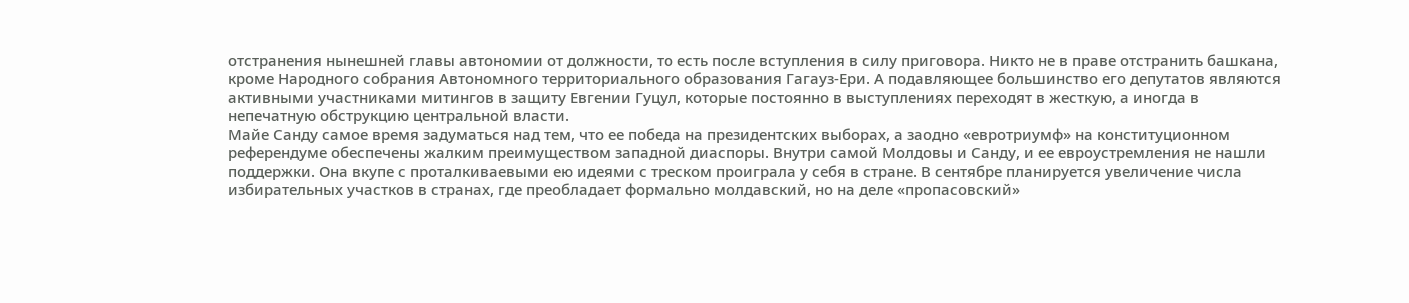отстранения нынешней главы автономии от должности, то есть после вступления в силу приговора. Никто не в праве отстранить башкана, кроме Народного собрания Автономного территориального образования Гагауз-Ери. А подавляющее большинство его депутатов являются активными участниками митингов в защиту Евгении Гуцул, которые постоянно в выступлениях переходят в жесткую, а иногда в непечатную обструкцию центральной власти.
Майе Санду самое время задуматься над тем, что ее победа на президентских выборах, а заодно «евротриумф» на конституционном референдуме обеспечены жалким преимуществом западной диаспоры. Внутри самой Молдовы и Санду, и ее евроустремления не нашли поддержки. Она вкупе с проталкиваевыми ею идеями с треском проиграла у себя в стране. В сентябре планируется увеличение числа избирательных участков в странах, где преобладает формально молдавский, но на деле «пропасовский»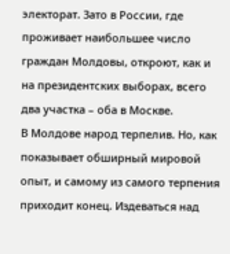электорат. Зато в России, где проживает наибольшее число граждан Молдовы, откроют, как и на президентских выборах, всего два участка – оба в Москве.
В Молдове народ терпелив. Но, как показывает обширный мировой опыт, и самому из самого терпения приходит конец. Издеваться над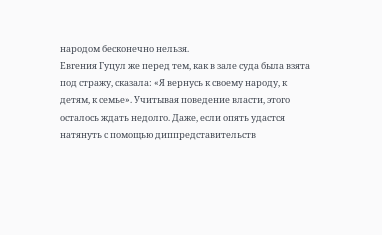народом бесконечно нельзя.
Евгения Гуцул же перед тем, как в зале суда была взята под стражу, сказала: «Я вернусь к своему народу, к детям, к семье». Учитывая поведение власти, этого осталось ждать недолго. Даже, если опять удастся натянуть с помощью диппредставительств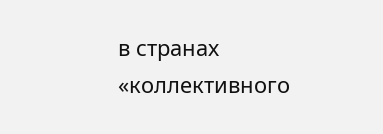в странах «коллективного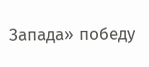Запада» победу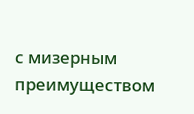с мизерным преимуществом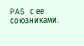PAS с ее союзниками.